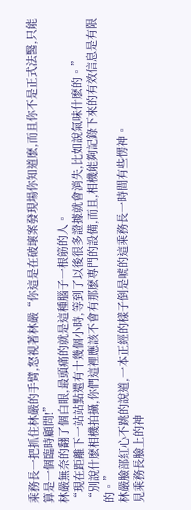乘務長一把抓住林嚴的手臂,怒視著林嚴“你這是在破壞案發現場你知道麽,而且你不是正式法醫,只能算是一個臨時顧問!”
林嚴無奈的翻了個白眼,最頭痛的就是這種腦子一根筋的人。
“現在距離下一站站點還有十幾個小時,等到了以後很多證據就會消失,比如說氣味什麽的。”
“別說什麽相機拍攝,你們這裡應該不會有那麽專門的設備,而且,相機能夠記錄下來的有效信息是有限的。”
林嚴臉部紅心不跳的說道,一本正經的樣子倒是唬的這乘務長一時間有些愣神。
見乘務長臉上的神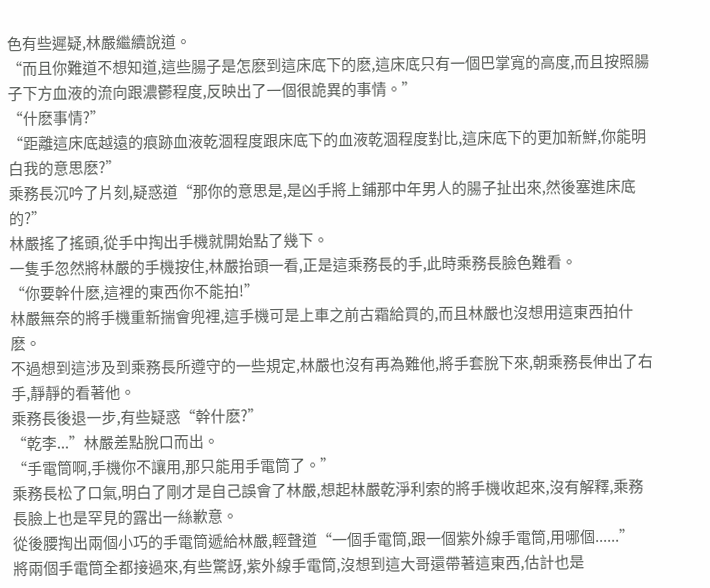色有些遲疑,林嚴繼續說道。
“而且你難道不想知道,這些腸子是怎麽到這床底下的麽,這床底只有一個巴掌寬的高度,而且按照腸子下方血液的流向跟濃鬱程度,反映出了一個很詭異的事情。”
“什麽事情?”
“距離這床底越遠的痕跡血液乾涸程度跟床底下的血液乾涸程度對比,這床底下的更加新鮮,你能明白我的意思麽?”
乘務長沉吟了片刻,疑惑道“那你的意思是,是凶手將上鋪那中年男人的腸子扯出來,然後塞進床底的?”
林嚴搖了搖頭,從手中掏出手機就開始點了幾下。
一隻手忽然將林嚴的手機按住,林嚴抬頭一看,正是這乘務長的手,此時乘務長臉色難看。
“你要幹什麽,這裡的東西你不能拍!”
林嚴無奈的將手機重新揣會兜裡,這手機可是上車之前古霜給買的,而且林嚴也沒想用這東西拍什麽。
不過想到這涉及到乘務長所遵守的一些規定,林嚴也沒有再為難他,將手套脫下來,朝乘務長伸出了右手,靜靜的看著他。
乘務長後退一步,有些疑惑“幹什麽?”
“乾李...”林嚴差點脫口而出。
“手電筒啊,手機你不讓用,那只能用手電筒了。”
乘務長松了口氣,明白了剛才是自己誤會了林嚴,想起林嚴乾淨利索的將手機收起來,沒有解釋,乘務長臉上也是罕見的露出一絲歉意。
從後腰掏出兩個小巧的手電筒遞給林嚴,輕聲道“一個手電筒,跟一個紫外線手電筒,用哪個......”
將兩個手電筒全都接過來,有些驚訝,紫外線手電筒,沒想到這大哥還帶著這東西,估計也是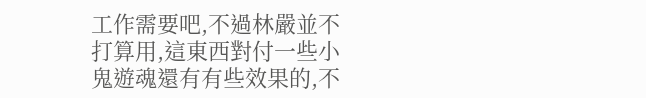工作需要吧,不過林嚴並不打算用,這東西對付一些小鬼遊魂還有有些效果的,不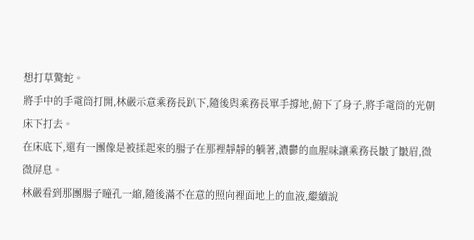想打草驚蛇。
將手中的手電筒打開,林嚴示意乘務長趴下,隨後與乘務長單手撐地,俯下了身子,將手電筒的光朝床下打去。
在床底下,還有一團像是被揉起來的腸子在那裡靜靜的躺著,濃鬱的血腥味讓乘務長皺了皺眉,微微屏息。
林嚴看到那團腸子瞳孔一縮,隨後滿不在意的照向裡面地上的血液,繼續說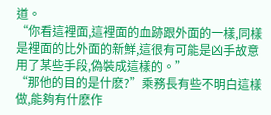道。
“你看這裡面,這裡面的血跡跟外面的一樣,同樣是裡面的比外面的新鮮,這很有可能是凶手故意用了某些手段,偽裝成這樣的。”
“那他的目的是什麽?”乘務長有些不明白這樣做,能夠有什麽作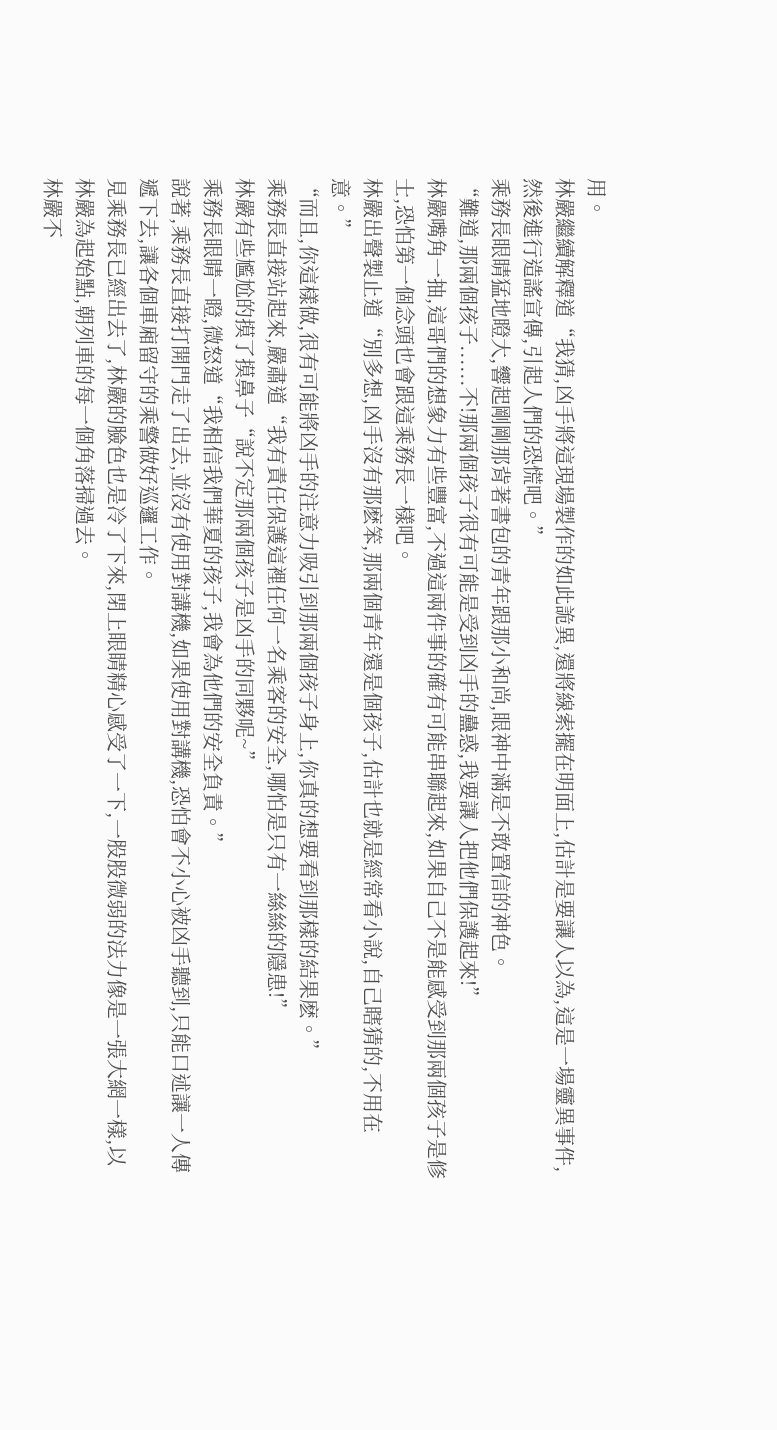用。
林嚴繼續解釋道“我猜,凶手將這現場製作的如此詭異,還將線索擺在明面上,估計是要讓人以為,這是一場靈異事件,然後進行造謠宣傳,引起人們的恐慌吧。”
乘務長眼睛猛地瞪大,響起剛剛那背著書包的青年跟那小和尚,眼神中滿是不敢置信的神色。
“難道,那兩個孩子......不!那兩個孩子很有可能是受到凶手的蠱惑,我要讓人把他們保護起來!”
林嚴嘴角一抽,這哥們的想象力有些豐富,不過這兩件事的確有可能串聯起來,如果自己不是能感受到那兩個孩子是修士,恐怕第一個念頭也會跟這乘務長一樣吧。
林嚴出聲製止道“別多想,凶手沒有那麽笨,那兩個青年還是個孩子,估計也就是經常看小說,自己瞎猜的,不用在意。”
“而且,你這樣做,很有可能將凶手的注意力吸引到那兩個孩子身上,你真的想要看到那樣的結果麽。”
乘務長直接站起來,嚴肅道“我有責任保護這裡任何一名乘客的安全,哪怕是只有一絲絲的隱患!”
林嚴有些尷尬的摸了摸鼻子“說不定那兩個孩子是凶手的同夥呢~”
乘務長眼睛一瞪,微怒道“我相信我們華夏的孩子,我會為他們的安全負責。”
說著,乘務長直接打開門走了出去,並沒有使用對講機,如果使用對講機,恐怕會不小心被凶手聽到,只能口述讓一人傳遞下去,讓各個車廂留守的乘警做好巡邏工作。
見乘務長已經出去了,林嚴的臉色也是冷了下來,閉上眼睛精心感受了一下,一股股微弱的法力像是一張大網一樣,以林嚴為起始點,朝列車的每一個角落掃過去。
林嚴不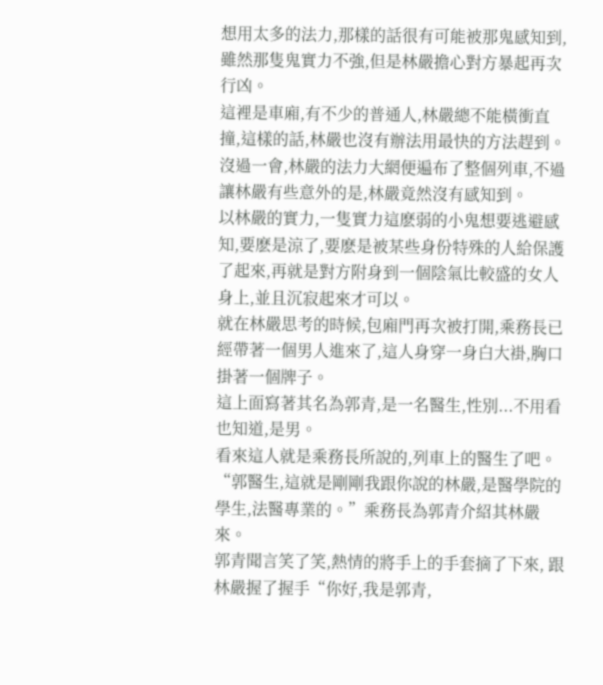想用太多的法力,那樣的話很有可能被那鬼感知到,雖然那隻鬼實力不強,但是林嚴擔心對方暴起再次行凶。
這裡是車廂,有不少的普通人,林嚴總不能橫衝直撞,這樣的話,林嚴也沒有辦法用最快的方法趕到。
沒過一會,林嚴的法力大網便遍布了整個列車,不過讓林嚴有些意外的是,林嚴竟然沒有感知到。
以林嚴的實力,一隻實力這麽弱的小鬼想要逃避感知,要麽是涼了,要麽是被某些身份特殊的人給保護了起來,再就是對方附身到一個陰氣比較盛的女人身上,並且沉寂起來才可以。
就在林嚴思考的時候,包廂門再次被打開,乘務長已經帶著一個男人進來了,這人身穿一身白大褂,胸口掛著一個牌子。
這上面寫著其名為郭青,是一名醫生,性別...不用看也知道,是男。
看來這人就是乘務長所說的,列車上的醫生了吧。
“郭醫生,這就是剛剛我跟你說的林嚴,是醫學院的學生,法醫專業的。”乘務長為郭青介紹其林嚴來。
郭青聞言笑了笑,熱情的將手上的手套摘了下來, 跟林嚴握了握手“你好,我是郭青,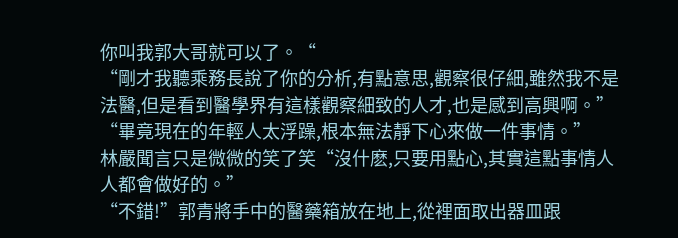你叫我郭大哥就可以了。“
“剛才我聽乘務長說了你的分析,有點意思,觀察很仔細,雖然我不是法醫,但是看到醫學界有這樣觀察細致的人才,也是感到高興啊。”
“畢竟現在的年輕人太浮躁,根本無法靜下心來做一件事情。”
林嚴聞言只是微微的笑了笑“沒什麽,只要用點心,其實這點事情人人都會做好的。”
“不錯!”郭青將手中的醫藥箱放在地上,從裡面取出器皿跟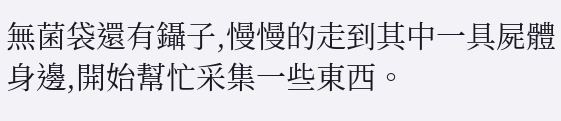無菌袋還有鑷子,慢慢的走到其中一具屍體身邊,開始幫忙采集一些東西。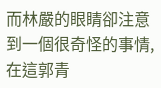而林嚴的眼睛卻注意到一個很奇怪的事情,在這郭青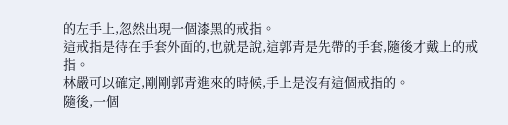的左手上,忽然出現一個漆黑的戒指。
這戒指是待在手套外面的,也就是說,這郭青是先帶的手套,隨後才戴上的戒指。
林嚴可以確定,剛剛郭青進來的時候,手上是沒有這個戒指的。
隨後,一個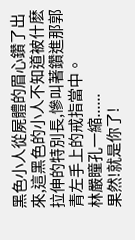黑色小人從屍體的眉心鑽了出來,這黑色的小人不知道被什麽拉伸的特別長,慘叫著鑽進那郭青左手上的戒指當中。
林嚴瞳孔一縮......
果然!就是你了!